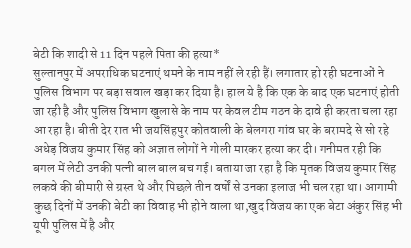बेटी कि शादी से 11 दिन पहले पिता की हत्या*
सुल्तानपुर में अपराधिक घटनाएं थमने के नाम नहीं ले रही हैं। लगातार हो रही घटनाओं ने पुलिस विभाग पर बड़ा सवाल खड़ा कर दिया है। हाल ये है कि एक के बाद एक घटनाएं होती जा रही है और पुलिस विभाग खुलासे के नाम पर केवल टीम गठन के दावे ही करता चला रहा आ रहा है। बीती देर रात भी जयसिंहपुर कोतवाली के बेलगरा गांव घर के बरामदे से सो रहे अधेड़ विजय कुमार सिंह को अज्ञात लोगों ने गोली मारकर हत्या कर दी। गनीमत रही कि बगल में लेटी उनकी पत्नी बाल बाल बच गई। बताया जा रहा है कि मृतक विजय कुमार सिंह लकवे की बीमारी से ग्रस्त थे और पिछले तीन वर्षों से उनका इलाज भी चल रहा था। आगामी कुछ दिनों में उनकी बेटी का विवाह भी होने वाला था,खुद विजय का एक बेटा अंकुर सिंह भी यूपी पुलिस में है और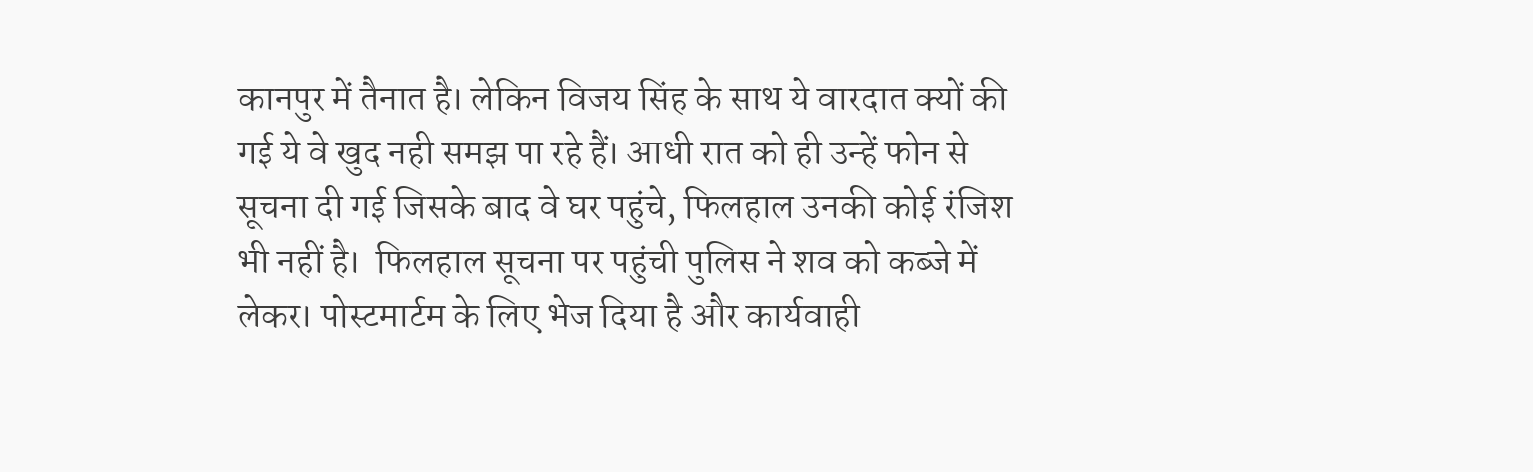कानपुर में तैनात है। लेकिन विजय सिंह के साथ ये वारदात क्यों की गई ये वे खुद नही समझ पा रहे हैं। आधी रात को ही उन्हें फोन से सूचना दी गई जिसके बाद वे घर पहुंचे, फिलहाल उनकी कोई रंजिश भी नहीं है।  फिलहाल सूचना पर पहुंची पुलिस ने शव को कब्जे में लेकर। पोस्टमार्टम के लिए भेज दिया है और कार्यवाही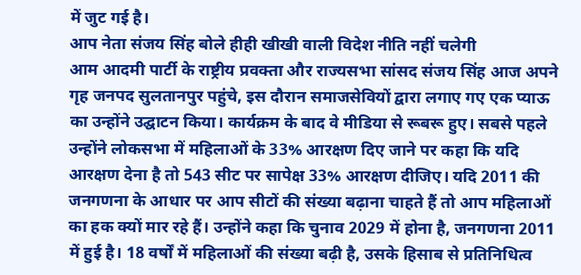में जुट गई है।
आप नेता संजय सिंह बोले हीही खीखी वाली विदेश नीति नहीं चलेगी
आम आदमी पार्टी के राष्ट्रीय प्रवक्ता और राज्यसभा सांसद संजय सिंह आज अपने गृह जनपद सुलतानपुर पहुंचे, इस दौरान समाजसेवियों द्वारा लगाए गए एक प्याऊ का उन्होंने उद्घाटन किया। कार्यक्रम के बाद वे मीडिया से रूबरू हुए। सबसे पहले उन्होंने लोकसभा में महिलाओं के 33% आरक्षण दिए जाने पर कहा कि यदि आरक्षण देना है तो 543 सीट पर सापेक्ष 33% आरक्षण दीजिए। यदि 2011 की जनगणना के आधार पर आप सीटों की संख्या बढ़ाना चाहते हैं तो आप महिलाओं का हक क्यों मार रहे हैं। उन्होंने कहा कि चुनाव 2029 में होना है, जनगणना 2011 में हुई है। 18 वर्षों में महिलाओं की संख्या बढ़ी है, उसके हिसाब से प्रतिनिधित्व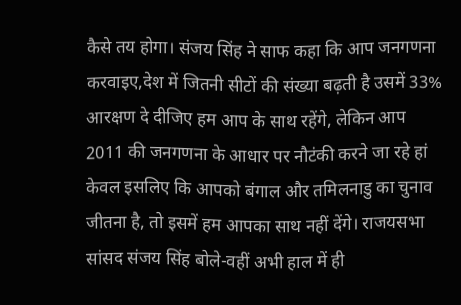कैसे तय होगा। संजय सिंह ने साफ कहा कि आप जनगणना करवाइए,देश में जितनी सीटों की संख्या बढ़ती है उसमें 33% आरक्षण दे दीजिए हम आप के साथ रहेंगे, लेकिन आप 2011 की जनगणना के आधार पर नौटंकी करने जा रहे हां केवल इसलिए कि आपको बंगाल और तमिलनाडु का चुनाव जीतना है, तो इसमें हम आपका साथ नहीं देंगे। राजयसभा सांसद संजय सिंह बोले-वहीं अभी हाल में ही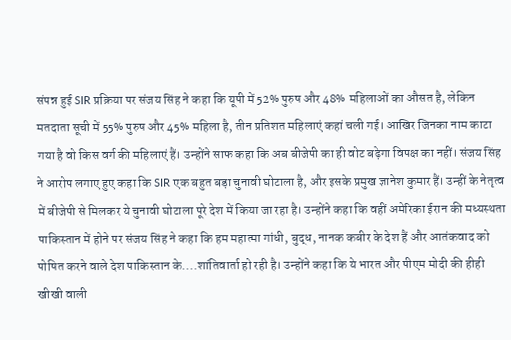संपन्न हुई SIR प्रक्रिया पर संजय सिंह ने कहा कि यूपी में 52% पुरुष और 48% महिलाओं का औसत है, लेकिन मतदाता सूची में 55% पुरुष और 45% महिला है, तीन प्रतिशत महिलाएं कहां चली गई। आखिर जिनका नाम काटा गया है वो किस वर्ग की महिलाएं हैं। उन्होंने साफ कहा कि अब बीजेपी का ही वोट बढ़ेगा विपक्ष का नहीं। संजय सिंह ने आरोप लगाए हुए कहा कि SIR एक बहुत बड़ा चुनावी घोटाला है, और इसके प्रमुख ज्ञानेश कुमार हैं। उन्हीं के नेतृत्व में बीजेपी से मिलकर ये चुनावी घोटाला पूरे देश में किया जा रहा है। उन्होंने कहा कि वहीं अमेरिका ईरान की मध्यस्थता पाकिस्तान में होने पर संजय सिंह ने कहा कि हम महात्मा गांधी, बुद्ध, नानक कबीर के देश हैं और आतंकवाद को पोषित करने वाले देश पाकिस्तान के....शांतिवार्ता हो रही है। उन्होंने कहा कि ये भारत और पीएम मोदी की हीही खीखी वाली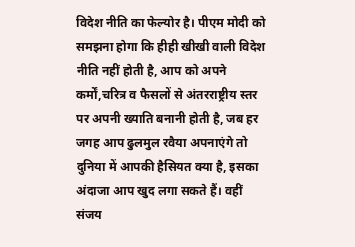विदेश नीति का फेल्योर है। पीएम मोदी को समझना होगा कि हीही खीखी वाली विदेश नीति नहीं होती है, आप को अपने कर्मों,चरित्र व फैसलों से अंतरराष्ट्रीय स्तर पर अपनी ख्याति बनानी होती है, जब हर जगह आप ढुलमुल रवैया अपनाएंगे तो दुनिया में आपकी हैसियत क्या है, इसका अंदाजा आप खुद लगा सकते हैं। वहीं संजय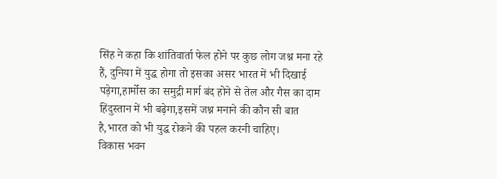सिंह ने कहा कि शांतिवार्ता फेल होने पर कुछ लोग जश्न मना रहे हैं, दुनिया में युद्ध होगा तो इसका असर भारत में भी दिखाई पड़ेगा,हार्मोस का समुद्री मार्ग बंद होने से तेल और गैस का दाम हिंदुस्तान में भी बढ़ेगा,इसमें जश्न मनाने की कौन सी बात है,भारत को भी युद्ध रोकने की पहल करनी चाहिए।
विकास भवन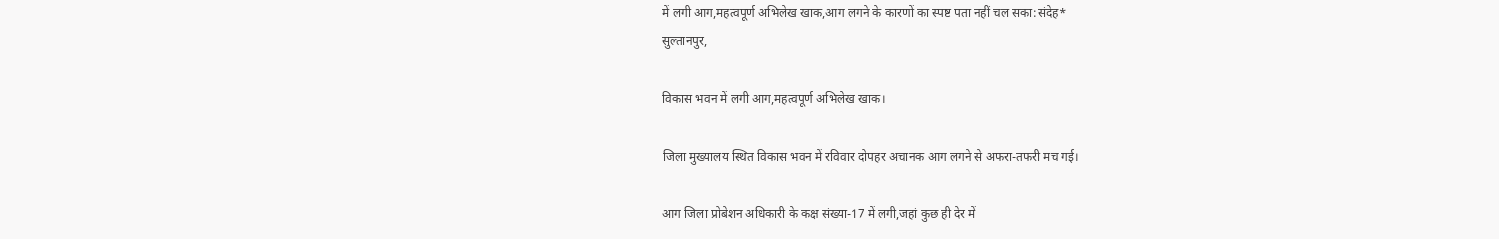में लगी आग,महत्वपूर्ण अभिलेख खाक,आग लगने के कारणों का स्पष्ट पता नहीं चल सका:संदेह*
सुल्तानपुर,

विकास भवन में लगी आग,महत्वपूर्ण अभिलेख खाक।

जिला मुख्यालय स्थित विकास भवन में रविवार दोपहर अचानक आग लगने से अफरा-तफरी मच गई।

आग जिला प्रोबेशन अधिकारी के कक्ष संख्या-17 में लगी,जहां कुछ ही देर में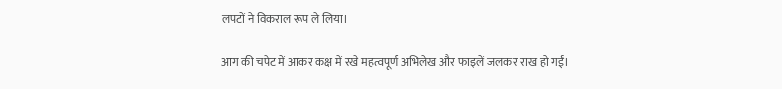लपटों ने विकराल रूप ले लिया।

आग की चपेट में आकर कक्ष में रखे महत्वपूर्ण अभिलेख और फाइलें जलकर राख हो गईं।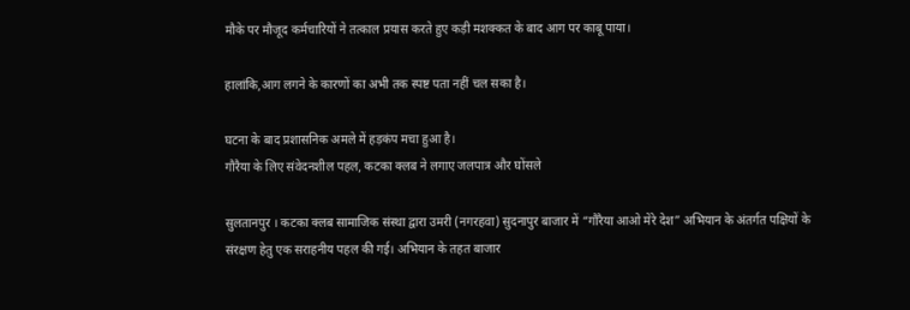मौके पर मौजूद कर्मचारियों ने तत्काल प्रयास करते हुए कड़ी मशक्कत के बाद आग पर काबू पाया।

हालांकि,आग लगने के कारणों का अभी तक स्पष्ट पता नहीं चल सका है।

घटना के बाद प्रशासनिक अमले में हड़कंप मचा हुआ है।
गौरैया के लिए संवेदनशील पहल, कटका क्लब ने लगाए जलपात्र और घोंसले

सुलतानपुर । कटका क्लब सामाजिक संस्था द्वारा उमरी (नगरहवा) सुदनापुर बाजार में “गौरैया आओ मेरे देश” अभियान के अंतर्गत पक्षियों के संरक्षण हेतु एक सराहनीय पहल की गई। अभियान के तहत बाजार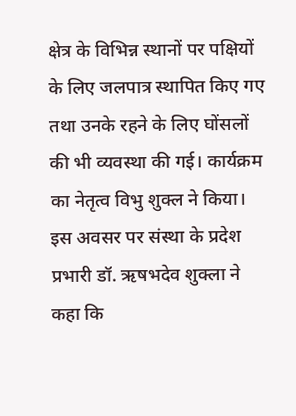क्षेत्र के विभिन्न स्थानों पर पक्षियों के लिए जलपात्र स्थापित किए गए तथा उनके रहने के लिए घोंसलों की भी व्यवस्था की गई। कार्यक्रम का नेतृत्व विभु शुक्ल ने किया। इस अवसर पर संस्था के प्रदेश प्रभारी डॉ. ऋषभदेव शुक्ला ने कहा कि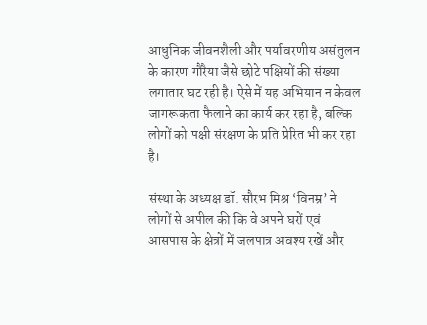आधुनिक जीवनशैली और पर्यावरणीय असंतुलन के कारण गौरैया जैसे छोटे पक्षियों की संख्या लगातार घट रही है। ऐसे में यह अभियान न केवल जागरूकता फैलाने का कार्य कर रहा है, बल्कि लोगों को पक्षी संरक्षण के प्रति प्रेरित भी कर रहा है।

संस्था के अध्यक्ष डॉ. सौरभ मिश्र ‘विनम्र’ ने लोगों से अपील की कि वे अपने घरों एवं आसपास के क्षेत्रों में जलपात्र अवश्य रखें और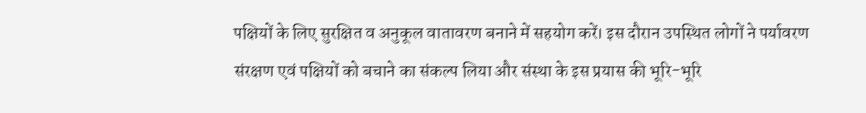पक्षियों के लिए सुरक्षित व अनुकूल वातावरण बनाने में सहयोग करें। इस दौरान उपस्थित लोगों ने पर्यावरण संरक्षण एवं पक्षियों को बचाने का संकल्प लिया और संस्था के इस प्रयास की भूरि-भूरि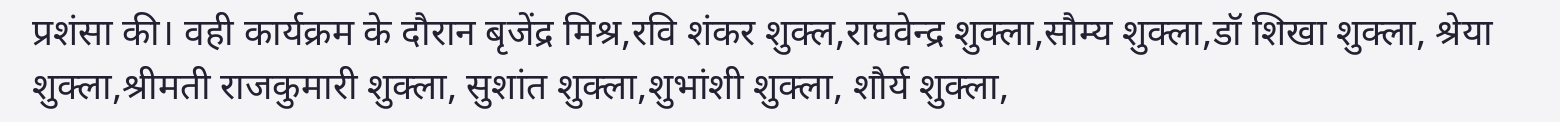प्रशंसा की। वही कार्यक्रम के दौरान बृजेंद्र मिश्र,रवि शंकर शुक्ल,राघवेन्द्र शुक्ला,सौम्य शुक्ला,डॉ शिखा शुक्ला, श्रेया शुक्ला,श्रीमती राजकुमारी शुक्ला, सुशांत शुक्ला,शुभांशी शुक्ला, शौर्य शुक्ला,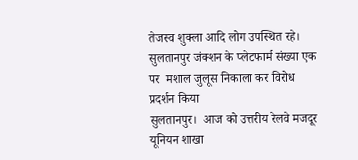तेजस्व शुक्ला आदि लोग उपस्थित रहे।
सुलतानपुर जंक्शन के प्लेटफार्म संख्या एक पर  मशाल जुलूस निकाला कर विरोध प्रदर्शन किया
सुलतानपुर।  आज को उत्तरीय रेलवे मजदूर यूनियन शाखा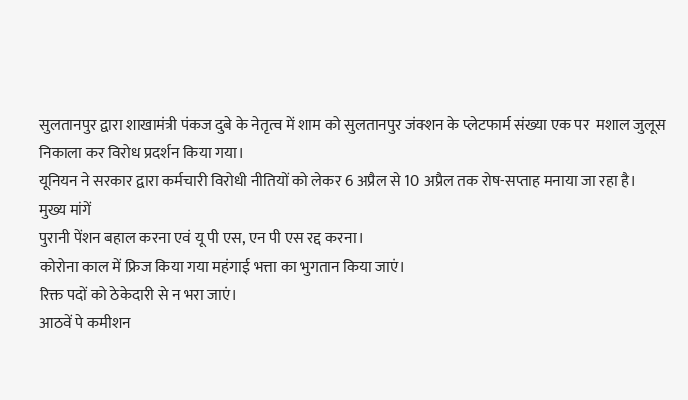सुलतानपुर द्वारा शाखामंत्री पंकज दुबे के नेतृत्व में शाम को सुलतानपुर जंक्शन के प्लेटफार्म संख्या एक पर  मशाल जुलूस निकाला कर विरोध प्रदर्शन किया गया।
यूनियन ने सरकार द्वारा कर्मचारी विरोधी नीतियों को लेकर 6 अप्रैल से 10 अप्रैल तक रोष-सप्ताह मनाया जा रहा है।
मुख्य मांगें
पुरानी पेंशन बहाल करना एवं यू पी एस, एन पी एस रद्द करना।
कोरोना काल में फ्रिज किया गया महंगाई भत्ता का भुगतान किया जाएं।
रिक्त पदों को ठेकेदारी से न भरा जाएं।
आठवें पे कमीशन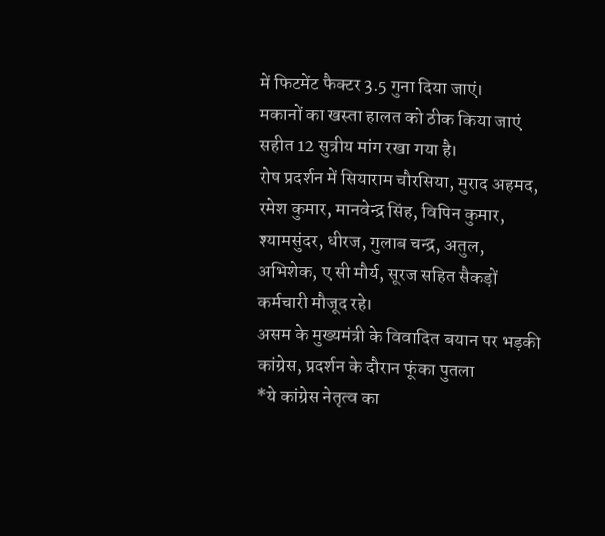में फिटमेंट फैक्टर 3.5 गुना दिया जाएं।
मकानों का खस्ता हालत को ठीक किया जाएं सहीत 12 सुत्रीय मांग रखा गया है।
रोष प्रदर्शन में सियाराम चौरसिया, मुराद अहमद, रमेश कुमार, मानवेन्द्र सिंह, विपिन कुमार, श्यामसुंदर, धीरज, गुलाब चन्द्र, अतुल, अभिशेक, ए सी मौर्य, सूरज सहित सैकड़ों कर्मचारी मौजूद रहे।
असम के मुख्यमंत्री के विवादित बयान पर भड़की कांग्रेस, प्रदर्शन के दौरान फूंका पुतला
*ये कांग्रेस नेतृत्व का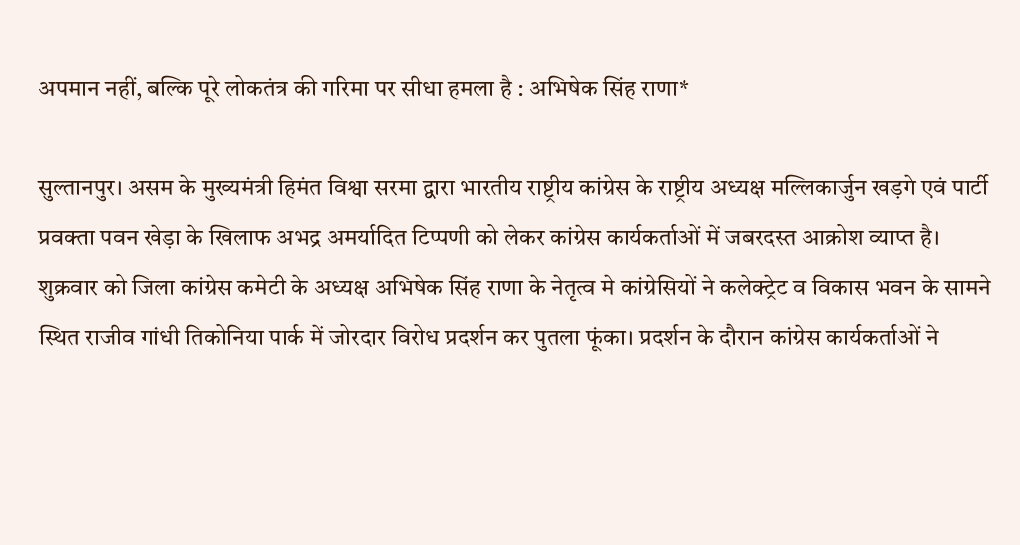अपमान नहीं, बल्कि पूरे लोकतंत्र की गरिमा पर सीधा हमला है : अभिषेक सिंह राणा*

सुल्तानपुर। असम के मुख्यमंत्री हिमंत विश्वा सरमा द्वारा भारतीय राष्ट्रीय कांग्रेस के राष्ट्रीय अध्यक्ष मल्लिकार्जुन खड़गे एवं पार्टी प्रवक्ता पवन खेड़ा के खिलाफ अभद्र अमर्यादित टिप्पणी को लेकर कांग्रेस कार्यकर्ताओं में जबरदस्त आक्रोश व्याप्त है। शुक्रवार को जिला कांग्रेस कमेटी के अध्यक्ष अभिषेक सिंह राणा के नेतृत्व मे कांग्रेसियों ने कलेक्ट्रेट व विकास भवन के सामने स्थित राजीव गांधी तिकोनिया पार्क में जोरदार विरोध प्रदर्शन कर पुतला फूंका। प्रदर्शन के दौरान कांग्रेस कार्यकर्ताओं ने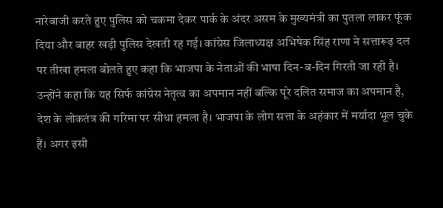नारेबाजी करते हुए पुलिस को चकमा देकर पार्क के अंदर असम के मुख्यमंत्री का पुतला लाकर फूंक दिया और बाहर खड़ी पुलिस देखती रह गई। कांग्रेस जिलाध्यक्ष अभिषेक सिंह राणा ने सत्तारूढ़ दल पर तीखा हमला बोलते हुए कहा कि भाजपा के नेताओं की भाषा दिन-ब-दिन गिरती जा रही है। उन्होंने कहा कि यह सिर्फ कांग्रेस नेतृत्व का अपमान नहीं बल्कि पूरे दलित समाज का अपमान है, देश के लोकतंत्र की गरिमा पर सीधा हमला है। भाजपा के लोग सत्ता के अहंकार में मर्यादा भूल चुके हैं। अगर इसी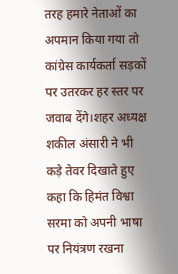तरह हमारे नेताओं का अपमान किया गया तो कांग्रेस कार्यकर्ता सड़कों पर उतरकर हर स्तर पर जवाब देंगे।शहर अध्यक्ष शकील अंसारी ने भी कड़े तेवर दिखाते हुए कहा कि हिमंत विश्वा सरमा को अपनी भाषा पर नियंत्रण रखना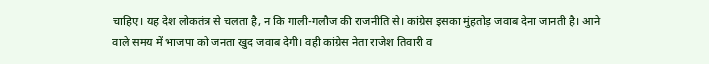चाहिए। यह देश लोकतंत्र से चलता है, न कि गाली-गलौज की राजनीति से। कांग्रेस इसका मुंहतोड़ जवाब देना जानती है। आने वाले समय में भाजपा को जनता खुद जवाब देगी। वही कांग्रेस नेता राजेश तिवारी व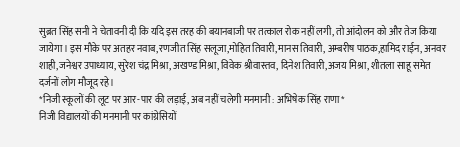सुब्रत सिंह सनी ने चेतावनी दी कि यदि इस तरह की बयानबाजी पर तत्काल रोक नहीं लगी, तो आंदोलन को और तेज किया जायेगा। इस मौके पर अतहर नवाब,रणजीत सिंह सलूजा,मोहित तिवारी,मानस तिवारी, अम्बरीष पाठक,हामिद राईन, अनवर शाही,जनेश्वर उपाध्याय, सुरेश चंद्र मिश्रा, अखण्ड मिश्रा, विवेक श्रीवास्तव, दिनेश तिवारी,अजय मिश्रा, शीतला साहू समेत दर्जनों लोग मौजूद रहे।
*निजी स्कूलों की लूट पर आर-पार की लड़ाई, अब नहीं चलेगी मनमानी : अभिषेक सिंह राणा*
निजी विद्यालयों की मनमानी पर कांग्रेसियों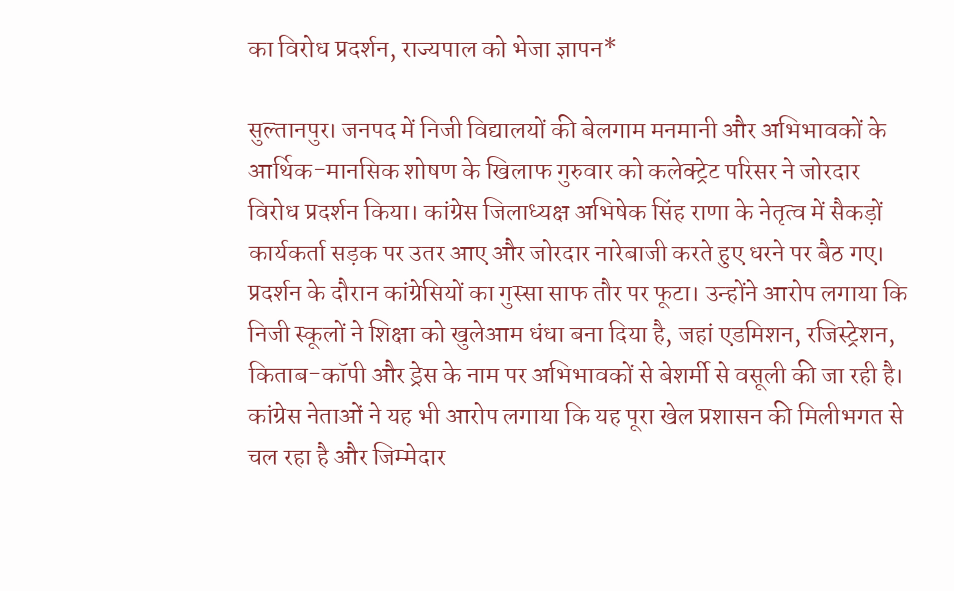का विरोध प्रदर्शन, राज्यपाल को भेजा ज्ञापन*

सुल्तानपुर। जनपद में निजी विद्यालयों की बेलगाम मनमानी और अभिभावकों के आर्थिक-मानसिक शोषण के खिलाफ गुरुवार को कलेक्ट्रेट परिसर ने जोरदार विरोध प्रदर्शन किया। कांग्रेस जिलाध्यक्ष अभिषेक सिंह राणा के नेतृत्व में सैकड़ों कार्यकर्ता सड़क पर उतर आए और जोरदार नारेबाजी करते हुए धरने पर बैठ गए। प्रदर्शन के दौरान कांग्रेसियों का गुस्सा साफ तौर पर फूटा। उन्होंने आरोप लगाया कि निजी स्कूलों ने शिक्षा को खुलेआम धंधा बना दिया है, जहां एडमिशन, रजिस्ट्रेशन, किताब-कॉपी और ड्रेस के नाम पर अभिभावकों से बेशर्मी से वसूली की जा रही है। कांग्रेस नेताओं ने यह भी आरोप लगाया कि यह पूरा खेल प्रशासन की मिलीभगत से चल रहा है और जिम्मेदार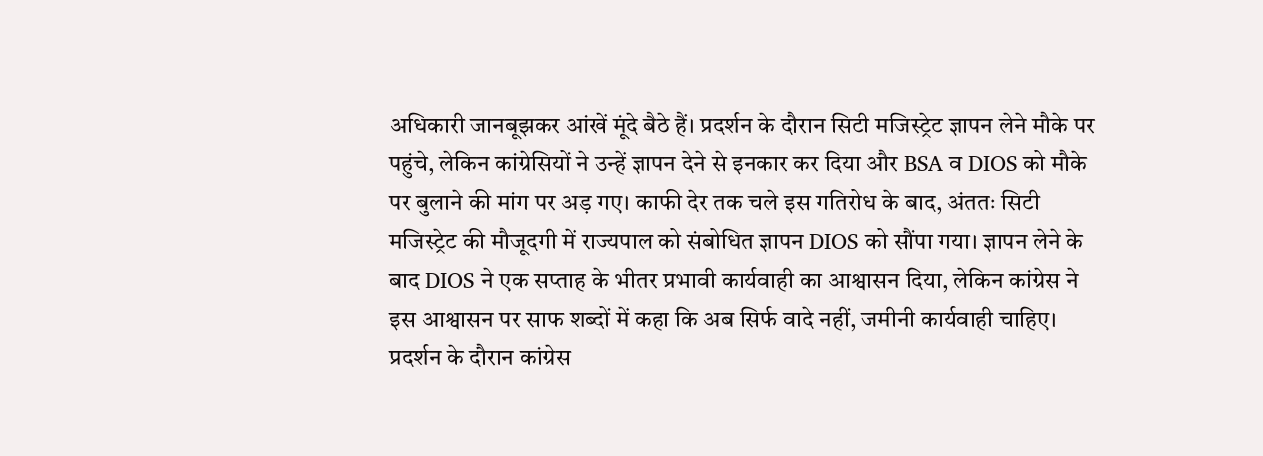अधिकारी जानबूझकर आंखें मूंदे बैठे हैं। प्रदर्शन के दौरान सिटी मजिस्ट्रेट ज्ञापन लेने मौके पर पहुंचे, लेकिन कांग्रेसियों ने उन्हें ज्ञापन देने से इनकार कर दिया और BSA व DIOS को मौके पर बुलाने की मांग पर अड़ गए। काफी देर तक चले इस गतिरोध के बाद, अंततः सिटी मजिस्ट्रेट की मौजूदगी में राज्यपाल को संबोधित ज्ञापन DIOS को सौंपा गया। ज्ञापन लेने के बाद DIOS ने एक सप्ताह के भीतर प्रभावी कार्यवाही का आश्वासन दिया, लेकिन कांग्रेस ने इस आश्वासन पर साफ शब्दों में कहा कि अब सिर्फ वादे नहीं, जमीनी कार्यवाही चाहिए। प्रदर्शन के दौरान कांग्रेस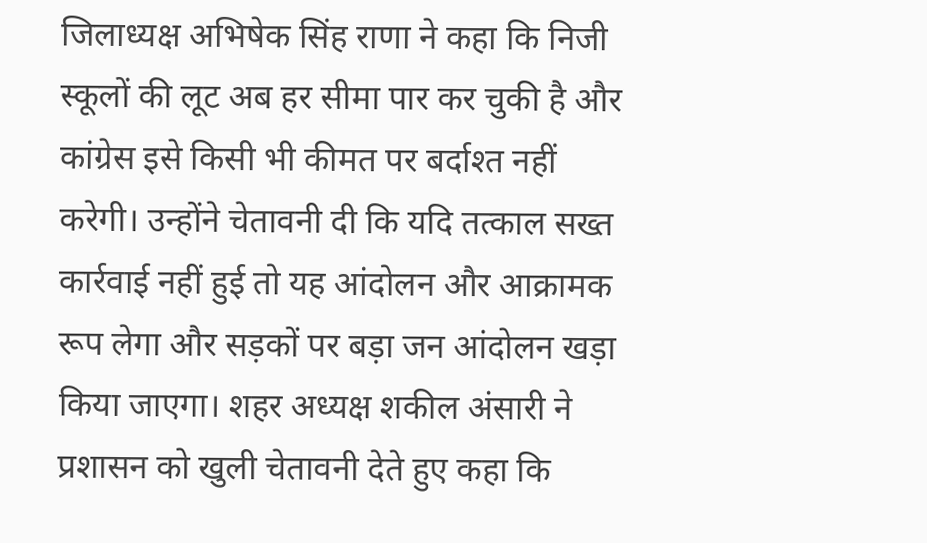जिलाध्यक्ष अभिषेक सिंह राणा ने कहा कि निजी स्कूलों की लूट अब हर सीमा पार कर चुकी है और कांग्रेस इसे किसी भी कीमत पर बर्दाश्त नहीं करेगी। उन्होंने चेतावनी दी कि यदि तत्काल सख्त कार्रवाई नहीं हुई तो यह आंदोलन और आक्रामक रूप लेगा और सड़कों पर बड़ा जन आंदोलन खड़ा किया जाएगा। शहर अध्यक्ष शकील अंसारी ने प्रशासन को खुली चेतावनी देते हुए कहा कि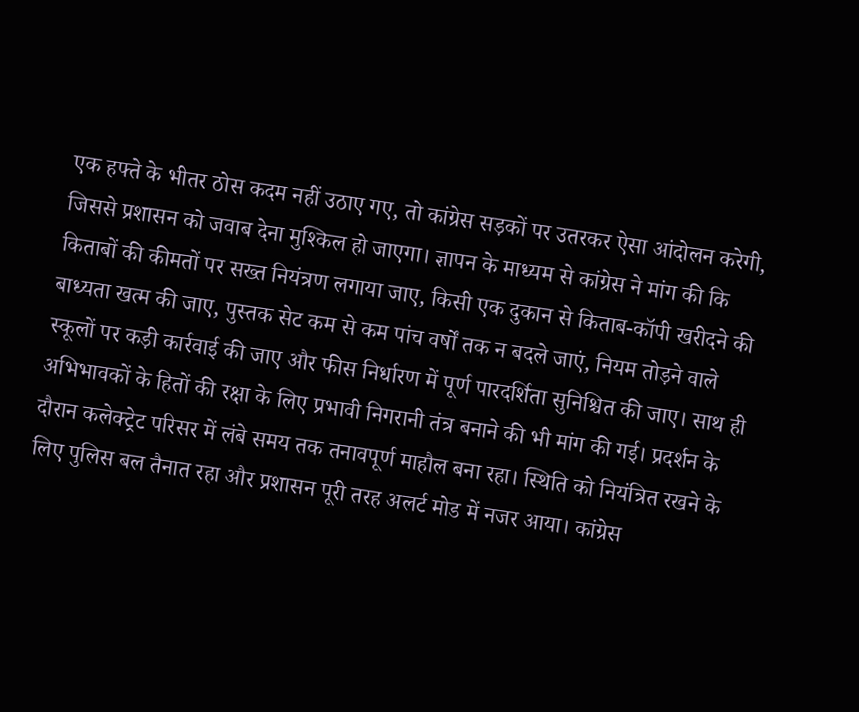एक हफ्ते के भीतर ठोस कदम नहीं उठाए गए, तो कांग्रेस सड़कों पर उतरकर ऐसा आंदोलन करेगी, जिससे प्रशासन को जवाब देना मुश्किल हो जाएगा। ज्ञापन के माध्यम से कांग्रेस ने मांग की कि किताबों की कीमतों पर सख्त नियंत्रण लगाया जाए, किसी एक दुकान से किताब-कॉपी खरीदने की बाध्यता खत्म की जाए, पुस्तक सेट कम से कम पांच वर्षों तक न बदले जाएं, नियम तोड़ने वाले स्कूलों पर कड़ी कार्रवाई की जाए और फीस निर्धारण में पूर्ण पारदर्शिता सुनिश्चित की जाए। साथ ही अभिभावकों के हितों की रक्षा के लिए प्रभावी निगरानी तंत्र बनाने की भी मांग की गई। प्रदर्शन के दौरान कलेक्ट्रेट परिसर में लंबे समय तक तनावपूर्ण माहौल बना रहा। स्थिति को नियंत्रित रखने के लिए पुलिस बल तैनात रहा और प्रशासन पूरी तरह अलर्ट मोड में नजर आया। कांग्रेस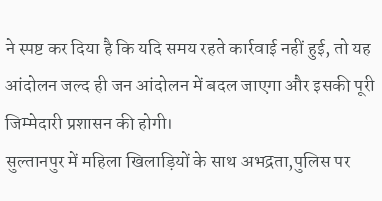ने स्पष्ट कर दिया है कि यदि समय रहते कार्रवाई नहीं हुई, तो यह आंदोलन जल्द ही जन आंदोलन में बदल जाएगा और इसकी पूरी जिम्मेदारी प्रशासन की होगी।
सुल्तानपुर में महिला खिलाड़ियों के साथ अभद्रता,पुलिस पर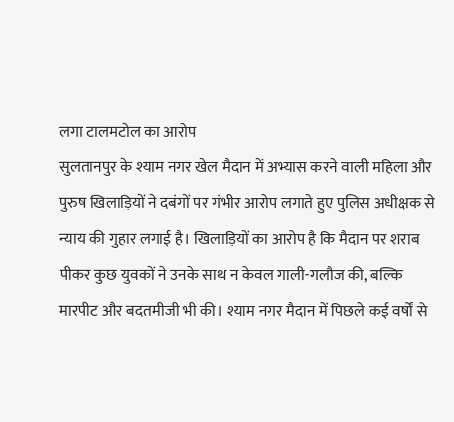लगा टालमटोल का आरोप
सुलतानपुर के श्याम नगर खेल मैदान में अभ्यास करने वाली महिला और पुरुष खिलाड़ियों ने दबंगों पर गंभीर आरोप लगाते हुए पुलिस अधीक्षक से न्याय की गुहार लगाई है। खिलाड़ियों का आरोप है कि मैदान पर शराब पीकर कुछ युवकों ने उनके साथ न केवल गाली-गलौज की, बल्कि मारपीट और बदतमीजी भी की। श्याम नगर मैदान में पिछले कई वर्षों से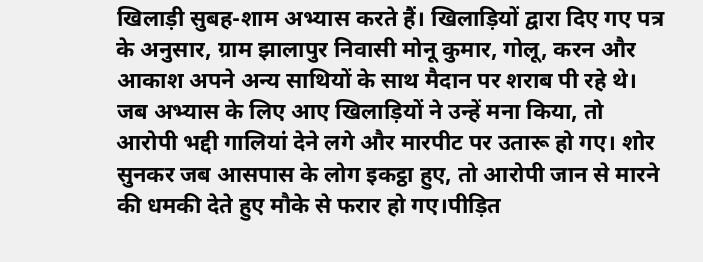खिलाड़ी सुबह-शाम अभ्यास करते हैं। खिलाड़ियों द्वारा दिए गए पत्र के अनुसार, ग्राम झालापुर निवासी मोनू कुमार, गोलू, करन और आकाश अपने अन्य साथियों के साथ मैदान पर शराब पी रहे थे। जब अभ्यास के लिए आए खिलाड़ियों ने उन्हें मना किया, तो आरोपी भद्दी गालियां देने लगे और मारपीट पर उतारू हो गए। शोर सुनकर जब आसपास के लोग इकट्ठा हुए, तो आरोपी जान से मारने की धमकी देते हुए मौके से फरार हो गए।पीड़ित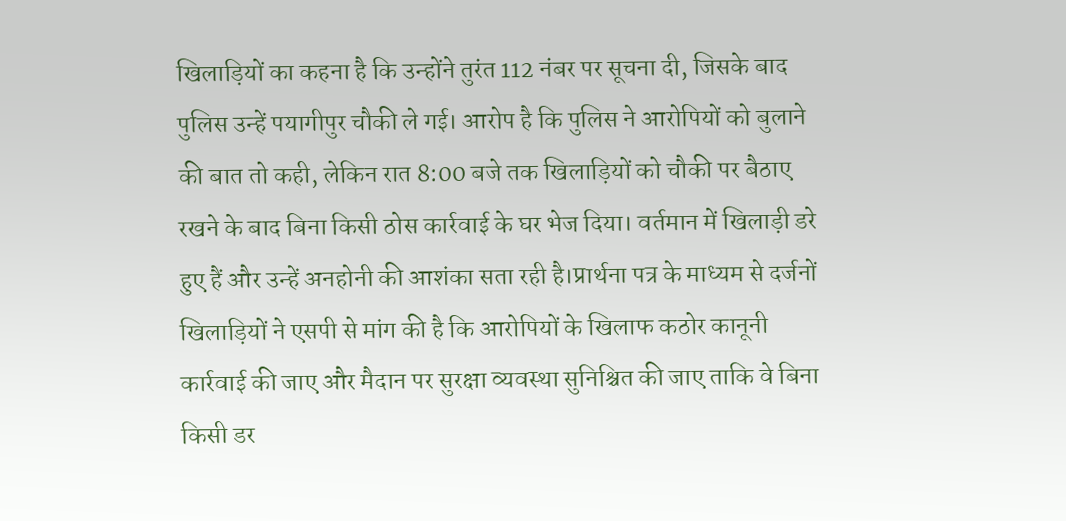खिलाड़ियों का कहना है कि उन्होंने तुरंत 112 नंबर पर सूचना दी, जिसके बाद पुलिस उन्हें पयागीपुर चौकी ले गई। आरोप है कि पुलिस ने आरोपियों को बुलाने की बात तो कही, लेकिन रात 8:00 बजे तक खिलाड़ियों को चौकी पर बैठाए रखने के बाद बिना किसी ठोस कार्रवाई के घर भेज दिया। वर्तमान में खिलाड़ी डरे हुए हैं और उन्हें अनहोनी की आशंका सता रही है।प्रार्थना पत्र के माध्यम से दर्जनों खिलाड़ियों ने एसपी से मांग की है कि आरोपियों के खिलाफ कठोर कानूनी कार्रवाई की जाए और मैदान पर सुरक्षा व्यवस्था सुनिश्चित की जाए ताकि वे बिना किसी डर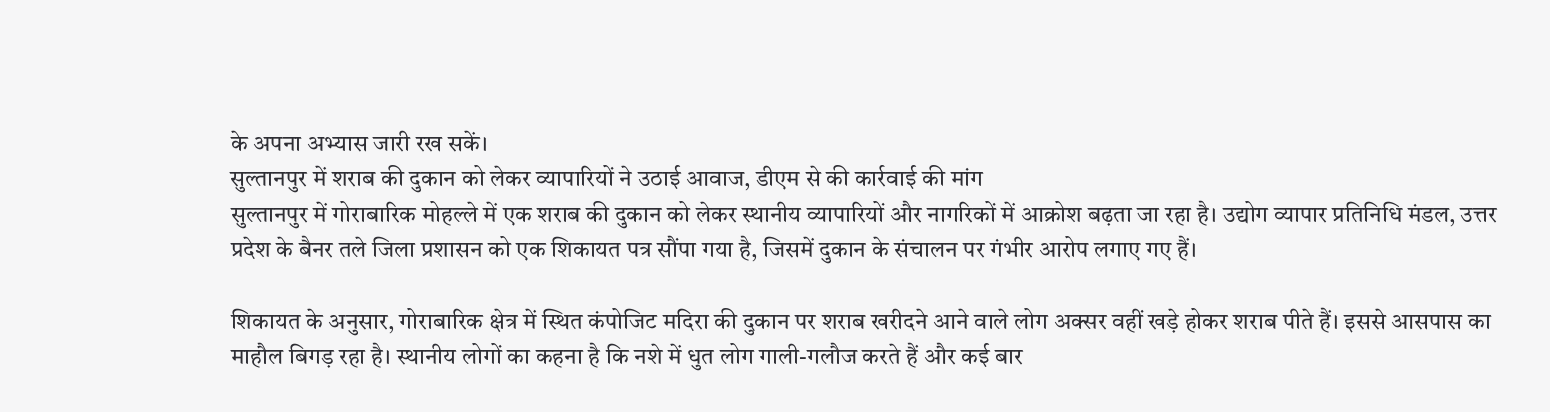के अपना अभ्यास जारी रख सकें।
सुल्तानपुर में शराब की दुकान को लेकर व्यापारियों ने उठाई आवाज, डीएम से की कार्रवाई की मांग
सुल्तानपुर में गोराबारिक मोहल्ले में एक शराब की दुकान को लेकर स्थानीय व्यापारियों और नागरिकों में आक्रोश बढ़ता जा रहा है। उद्योग व्यापार प्रतिनिधि मंडल, उत्तर प्रदेश के बैनर तले जिला प्रशासन को एक शिकायत पत्र सौंपा गया है, जिसमें दुकान के संचालन पर गंभीर आरोप लगाए गए हैं।

शिकायत के अनुसार, गोराबारिक क्षेत्र में स्थित कंपोजिट मदिरा की दुकान पर शराब खरीदने आने वाले लोग अक्सर वहीं खड़े होकर शराब पीते हैं। इससे आसपास का माहौल बिगड़ रहा है। स्थानीय लोगों का कहना है कि नशे में धुत लोग गाली-गलौज करते हैं और कई बार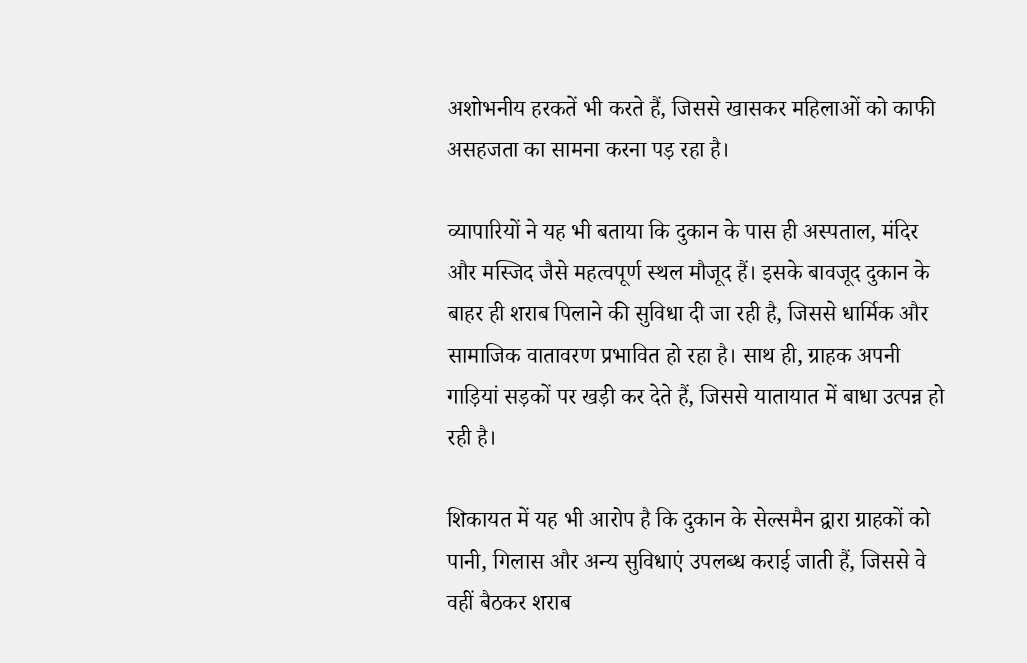अशोभनीय हरकतें भी करते हैं, जिससे खासकर महिलाओं को काफी असहजता का सामना करना पड़ रहा है।

व्यापारियों ने यह भी बताया कि दुकान के पास ही अस्पताल, मंदिर और मस्जिद जैसे महत्वपूर्ण स्थल मौजूद हैं। इसके बावजूद दुकान के बाहर ही शराब पिलाने की सुविधा दी जा रही है, जिससे धार्मिक और सामाजिक वातावरण प्रभावित हो रहा है। साथ ही, ग्राहक अपनी गाड़ियां सड़कों पर खड़ी कर देते हैं, जिससे यातायात में बाधा उत्पन्न हो रही है।

शिकायत में यह भी आरोप है कि दुकान के सेल्समैन द्वारा ग्राहकों को पानी, गिलास और अन्य सुविधाएं उपलब्ध कराई जाती हैं, जिससे वे वहीं बैठकर शराब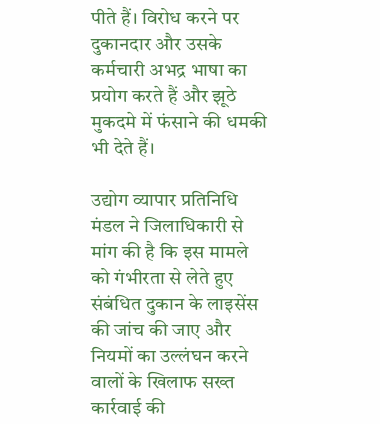पीते हैं। विरोध करने पर दुकानदार और उसके कर्मचारी अभद्र भाषा का प्रयोग करते हैं और झूठे मुकदमे में फंसाने की धमकी भी देते हैं।

उद्योग व्यापार प्रतिनिधि मंडल ने जिलाधिकारी से मांग की है कि इस मामले को गंभीरता से लेते हुए संबंधित दुकान के लाइसेंस की जांच की जाए और नियमों का उल्लंघन करने वालों के खिलाफ सख्त कार्रवाई की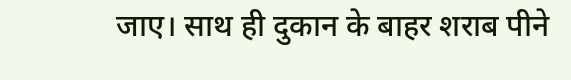जाए। साथ ही दुकान के बाहर शराब पीने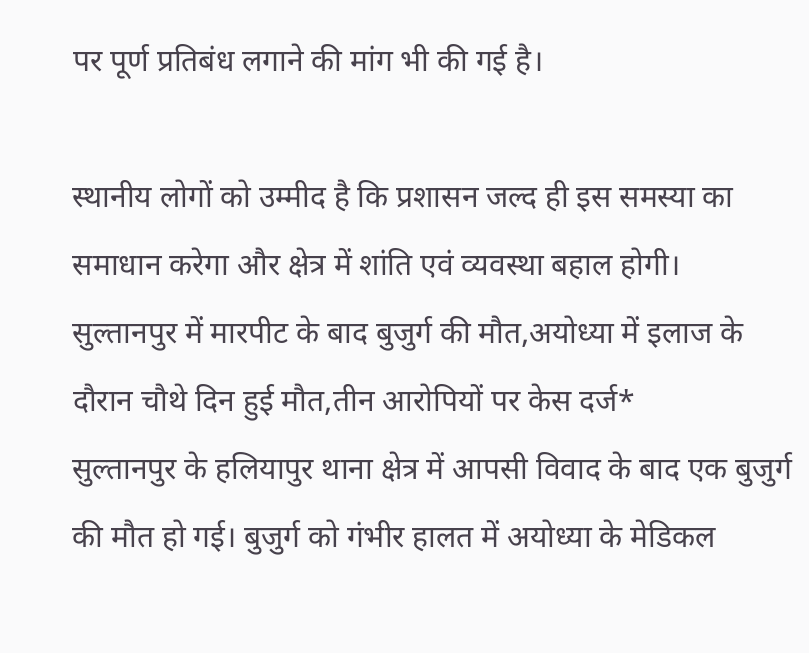पर पूर्ण प्रतिबंध लगाने की मांग भी की गई है।

स्थानीय लोगों को उम्मीद है कि प्रशासन जल्द ही इस समस्या का समाधान करेगा और क्षेत्र में शांति एवं व्यवस्था बहाल होगी।
सुल्तानपुर में मारपीट के बाद बुजुर्ग की मौत,अयोध्या में इलाज के दौरान चौथे दिन हुई मौत,तीन आरोपियों पर केस दर्ज*
सुल्तानपुर के हलियापुर थाना क्षेत्र में आपसी विवाद के बाद एक बुजुर्ग की मौत हो गई। बुजुर्ग को गंभीर हालत में अयोध्या के मेडिकल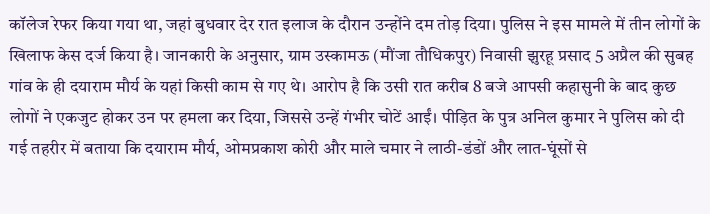कॉलेज रेफर किया गया था, जहां बुधवार देर रात इलाज के दौरान उन्होंने दम तोड़ दिया। पुलिस ने इस मामले में तीन लोगों के खिलाफ केस दर्ज किया है। जानकारी के अनुसार, ग्राम उस्कामऊ (मौंजा तौधिकपुर) निवासी झुरहू प्रसाद 5 अप्रैल की सुबह गांव के ही दयाराम मौर्य के यहां किसी काम से गए थे। आरोप है कि उसी रात करीब 8 बजे आपसी कहासुनी के बाद कुछ लोगों ने एकजुट होकर उन पर हमला कर दिया, जिससे उन्हें गंभीर चोटें आईं। पीड़ित के पुत्र अनिल कुमार ने पुलिस को दी गई तहरीर में बताया कि दयाराम मौर्य, ओमप्रकाश कोरी और माले चमार ने लाठी-डंडों और लात-घूंसों से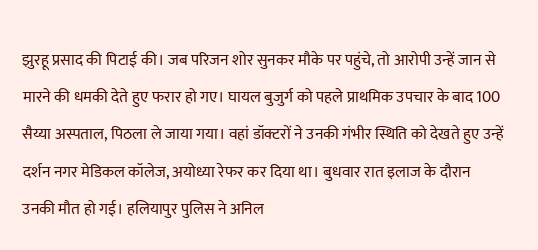झुरहू प्रसाद की पिटाई की। जब परिजन शोर सुनकर मौके पर पहुंचे, तो आरोपी उन्हें जान से मारने की धमकी देते हुए फरार हो गए। घायल बुजुर्ग को पहले प्राथमिक उपचार के बाद 100 सैय्या अस्पताल, पिठला ले जाया गया। वहां डॉक्टरों ने उनकी गंभीर स्थिति को देखते हुए उन्हें दर्शन नगर मेडिकल कॉलेज, अयोध्या रेफर कर दिया था। बुधवार रात इलाज के दौरान उनकी मौत हो गई। हलियापुर पुलिस ने अनिल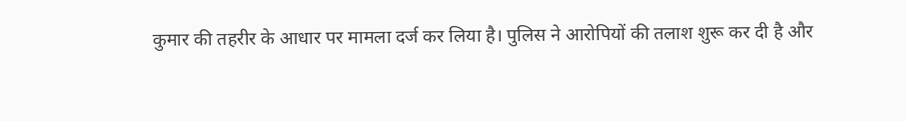कुमार की तहरीर के आधार पर मामला दर्ज कर लिया है। पुलिस ने आरोपियों की तलाश शुरू कर दी है और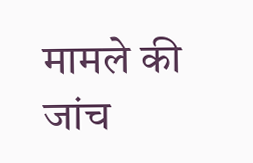मामले की जांच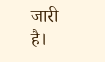जारी है।